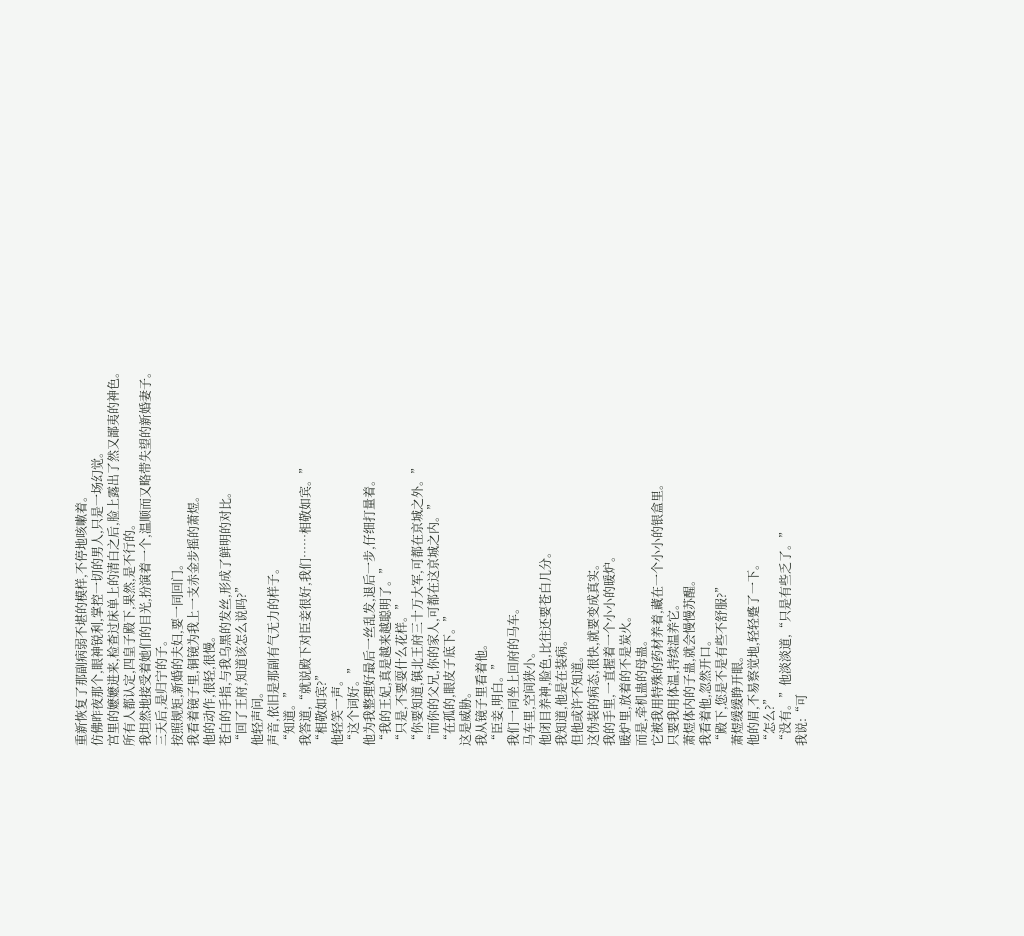重新恢复了那副病弱不堪的模样,不停地咳嗽着。
仿佛昨夜那个,眼神锐利,掌控一切的男人,只是一场幻觉。
宫里的嬷嬷进来,检查过床单上的清白之后,脸上露出了然又鄙夷的神色。
所有人都认定,四皇子殿下,果然,是不行的。
我坦然地接受着她们的目光,扮演着一个,温顺而又略带失望的新婚妻子。
三天后,是归宁的子。
按照规矩,新婚的夫妇,要一同回门。
我看着镜子里,铜镜为我上一支赤金步摇的萧煜。
他的动作,很轻,很慢。
苍白的手指,与我乌黑的发丝,形成了鲜明的对比。
“回了王府,知道该怎么说吗?”
他轻声问。
声音,依旧是那副有气无力的样子。
“知道。”
我答道,“就说殿下对臣妾很好,我们……相敬如宾。”
“相敬如宾?”
他轻笑一声。
“这个词好。”
他为我整理好最后一丝乱发,退后一步,仔细打量着。
“我的王妃,真是越来越聪明了。”
“只是,不要耍什么花样。”
“你要知道,镇北王府三十万大军,可都在京城之外。”
“而你的父兄,你的家人,可都在这京城之内。”
“在孤的,眼皮子底下。”
这是威胁。
我从镜子里看着他。
“臣妾,明白。”
我们一同坐上回府的马车。
马车里,空间狭小。
他闭目养神,脸色,比往还要苍白几分。
我知道,他是在装病。
但他或许不知道。
这伪装的病态,很快,就要变成真实。
我的手里,一直握着一个小小的暖炉。
暖炉里,放着的不是炭火。
而是,牵机蛊的母蛊。
它被我用特殊的药材养着,藏在一个小小的银盒里。
只要我用体温,持续温养它。
萧煜体内的子蛊,就会慢慢苏醒。
我看着他,忽然开口。
“殿下,您是不是有些不舒服?”
萧煜缓缓睁开眼。
他的眉,不易察觉地,轻轻蹙了一下。
“怎么?”
“没有。”他淡淡道,“只是有些乏了。”
我说:“可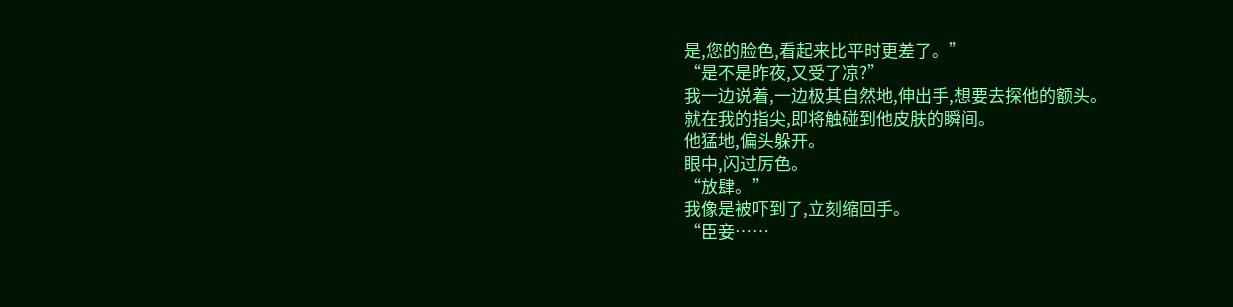是,您的脸色,看起来比平时更差了。”
“是不是昨夜,又受了凉?”
我一边说着,一边极其自然地,伸出手,想要去探他的额头。
就在我的指尖,即将触碰到他皮肤的瞬间。
他猛地,偏头躲开。
眼中,闪过厉色。
“放肆。”
我像是被吓到了,立刻缩回手。
“臣妾……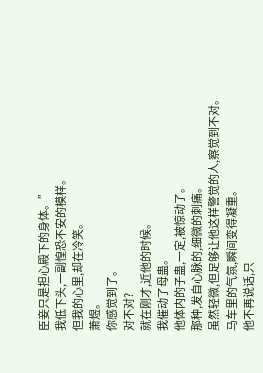臣妾只是担心殿下的身体。”
我低下头,一副惶恐不安的模样。
但我的心里,却在冷笑。
萧煜。
你感觉到了。
对不对?
就在刚才,近他的时候。
我催动了母蛊。
他体内的子蛊,一定,被惊动了。
那种,发自心脉的,细微的刺痛。
虽然轻微,但足够让他这样警觉的人,察觉到不对。
马车里的气氛,瞬间变得凝重。
他不再说话,只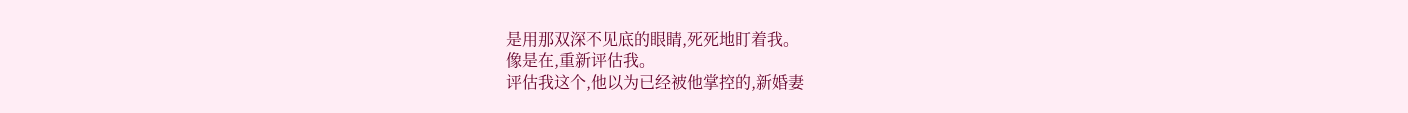是用那双深不见底的眼睛,死死地盯着我。
像是在,重新评估我。
评估我这个,他以为已经被他掌控的,新婚妻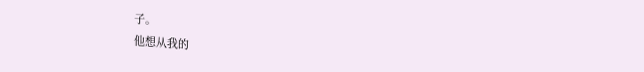子。
他想从我的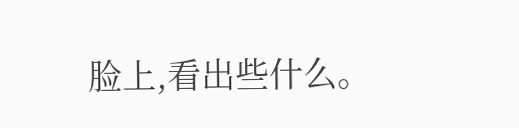脸上,看出些什么。